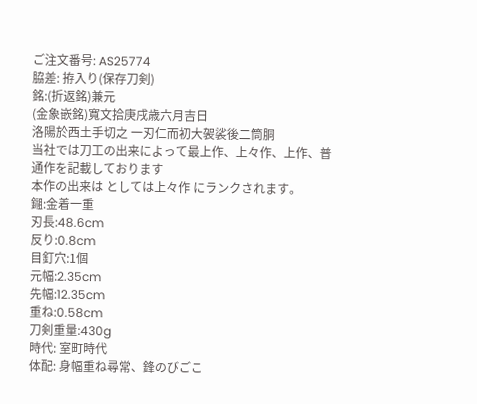ご注文番号: AS25774
脇差: 拵入り(保存刀剣)
銘:(折返銘)兼元
(金象嵌銘)寬文拾庚戌歳六月吉日
洛陽於西土手切之 一刃仁而初大袈裟後二筒胴
当社では刀工の出来によって最上作、上々作、上作、普通作を記載しております
本作の出来は としては上々作 にランクされます。
鎺:金着一重
刃長:48.6cm
反り:0.8cm
目釘穴:1個
元幅:2.35cm
先幅:12.35cm
重ね:0.58cm
刀剣重量:430g
時代: 室町時代
体配: 身幅重ね尋常、鋒のびごこ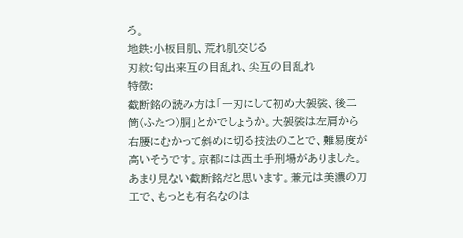ろ。
地鉄:小板目肌、荒れ肌交じる
刃紋:匂出来互の目乱れ、尖互の目乱れ
特徴:
截断銘の読み方は「一刃にして初め大袈裟、後二筒(ふたつ)胴」とかでしょうか。大袈裟は左肩から右腰にむかって斜めに切る技法のことで、難易度が高いそうです。京都には西土手刑場がありました。あまり見ない截断銘だと思います。兼元は美濃の刀工で、もっとも有名なのは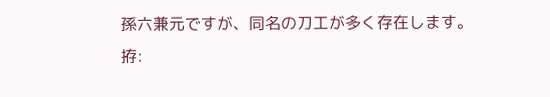孫六兼元ですが、同名の刀工が多く存在します。
拵: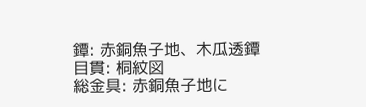鐔: 赤銅魚子地、木瓜透鐔
目貫: 桐紋図
総金具: 赤銅魚子地に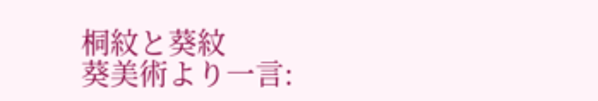桐紋と葵紋
葵美術より一言: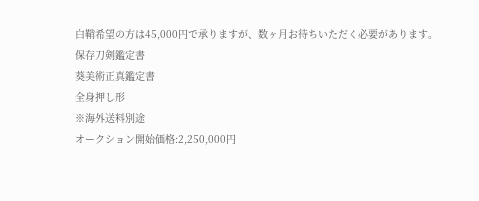白鞘希望の方は45,000円で承りますが、数ヶ月お待ちいただく必要があります。
保存刀剣鑑定書
葵美術正真鑑定書
全身押し形
※海外送料別途
オークション開始価格:2,250,000円